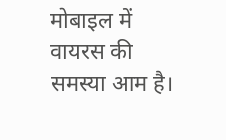मोबाइल में वायरस की समस्या आम है।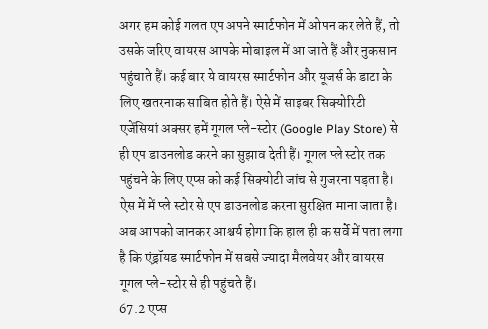अगर हम कोई गलत एप अपने स्मार्टफोन में ओपन कर लेते हैं, तो उसके जरिए वायरस आपके मोबाइल में आ जाते हैं और नुकसान पहुंचाते हैं। कई बार ये वायरस स्मार्टफोन और यूजर्स के डाटा के लिए खतरनाक साबित होते हैं। ऐसे में साइबर सिक्योरिटी एजेंसियां अक्सर हमें गूगल प्ले-स्टोर (Google Play Store) से ही एप डाउनलोड करने का सुझाव देती हैं। गूगल प्ले स्टोर तक पहुंचने के लिए एप्स को कई सिक्योटी जांच से गुजरना पड़ता है। ऐस में में प्ले स्टोर से एप डाउनलोड करना सुरक्षित माना जाता है। अब आपको जानकर आश्चर्य होगा कि हाल ही क सर्वे में पता लगा है कि एंड्रॉयड स्मार्टफोन में सबसे ज्यादा मैलवेयर और वायरस गूगल प्ले-स्टोर से ही पहुंचते हैं।
67.2 एप्स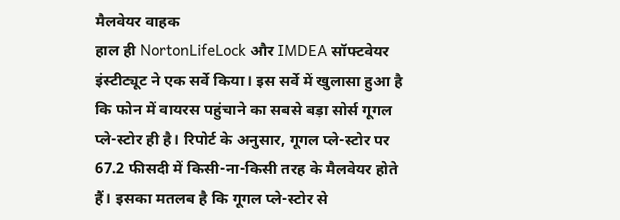मैलवेयर वाहक
हाल ही NortonLifeLock और IMDEA सॉफ्टवेयर इंस्टीट्यूट ने एक सर्वे किया। इस सर्वे में खुलासा हुआ है कि फोन में वायरस पहुंचाने का सबसे बड़ा सोर्स गूगल प्ले-स्टोर ही है। रिपोर्ट के अनुसार, गूगल प्ले-स्टोर पर 67.2 फीसदी में किसी-ना-किसी तरह के मैलवेयर होते हैं। इसका मतलब है कि गूगल प्ले-स्टोर से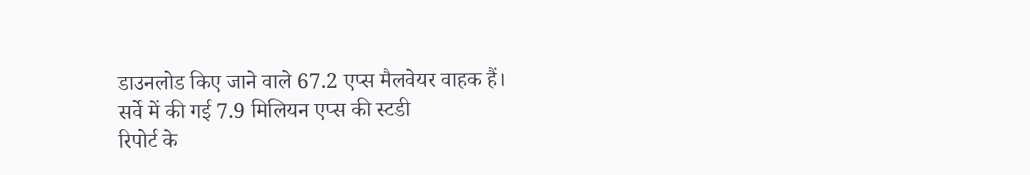डाउनलोड किए जाने वाले 67.2 एप्स मैलवेयर वाहक हैं।
सर्वे में की गई 7.9 मिलियन एप्स की स्टडी
रिपोर्ट के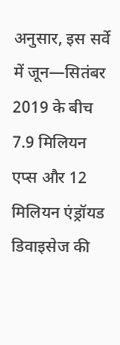अनुसार, इस सर्वे में जून—सितंबर 2019 के बीच 7.9 मिलियन एप्स और 12 मिलियन एंड्रॉयड डिवाइसेज की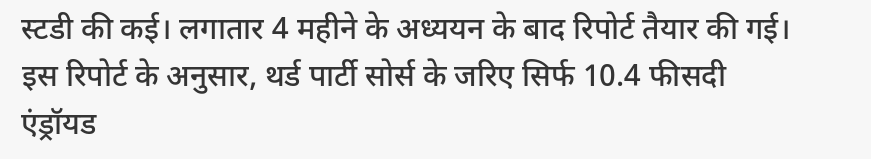स्टडी की कई। लगातार 4 महीने के अध्ययन के बाद रिपोर्ट तैयार की गई। इस रिपोर्ट के अनुसार, थर्ड पार्टी सोर्स के जरिए सिर्फ 10.4 फीसदी एंड्रॉयड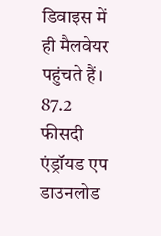डिवाइस में ही मैलवेयर पहुंचते हैं।
87.2 फीसदी एंड्रॉयड एप डाउनलोड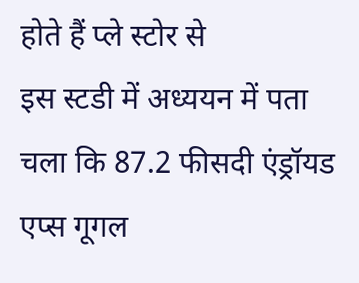होते हैं प्ले स्टोर से
इस स्टडी में अध्ययन में पता चला कि 87.2 फीसदी एंड्रॉयड एप्स गूगल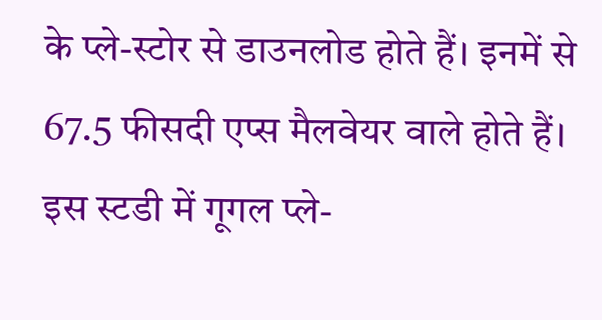के प्ले-स्टोर से डाउनलोड होते हैं। इनमें से 67.5 फीसदी एप्स मैलवेयर वाले होते हैं। इस स्टडी में गूगल प्ले-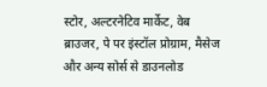स्टोर, अल्टरनेटिव मार्केट, वेब ब्राउजर, पे पर इंस्टॉल प्रोग्राम, मैसेज और अन्य सोर्स से डाउनलोड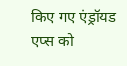किए गए एंड्रॉयड एप्स को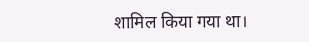शामिल किया गया था।